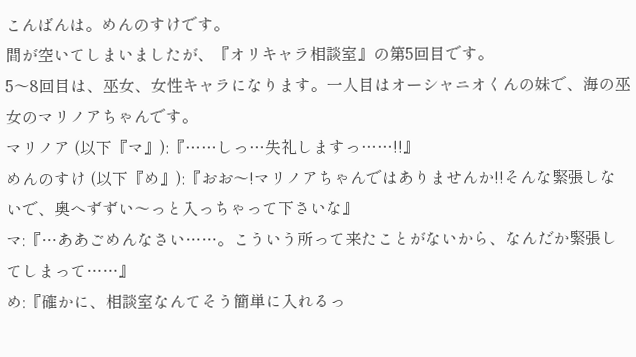こんばんは。めんのすけです。
間が空いてしまいましたが、『オリキャラ相談室』の第5回目です。
5〜8回目は、巫女、女性キャラになります。一人目はオーシャニオくんの妹で、海の巫女のマリノアちゃんです。
マリノア (以下『マ』):『……しっ…失礼しますっ……!!』
めんのすけ (以下『め』):『おお〜!マリノアちゃんではありませんか!!そんな緊張しないで、奥へずずい〜っと入っちゃって下さいな』
マ:『…ああごめんなさい……。こういう所って来たことがないから、なんだか緊張してしまって……』
め:『確かに、相談室なんてそう簡単に入れるっ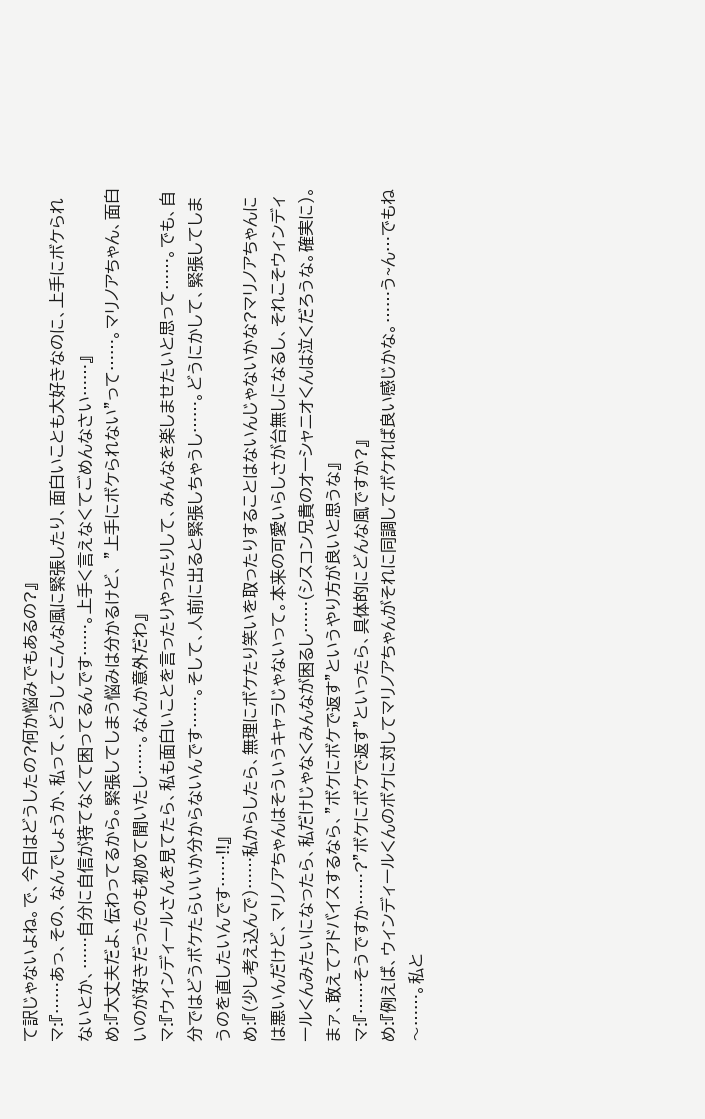て訳じゃないよね。で、今日はどうしたの?何か悩みでもあるの?』
マ:『……あっ、その、なんでしょうか、私って、どうしてこんな風に緊張したり、面白いことも大好きなのに、上手にボケられないとか、……自分に自信が持てなくて困ってるんです……。上手く言えなくてごめんなさい……』
め:『大丈夫だよ、伝わってるから。緊張してしまう悩みは分かるけど、 "上手にボケられない"って……。マリノアちゃん、面白いのが好きだったのも初めて聞いたし……。なんか意外だわ』
マ:『ウィンディールさんを見てたら、私も面白いことを言ったりやったりして、みんなを楽しませたいと思って……。でも、自分ではどうボケたらいいか分からないんです……。そして、人前に出ると緊張しちゃうし……。どうにかして、緊張してしまうのを直したいんです……!!』
め:『(少し考え込んで)……私からしたら、無理にボケたり笑いを取ったりすることはないんじゃないかな?マリノアちゃんには悪いんだけど、マリノアちゃんはそういうキャラじゃないって。本来の可愛いらしさが台無しになるし、それこそウィンディールくんみたいになったら、私だけじゃなくみんなが困るし……(シスコン兄貴のオーシャニオくんは泣くだろうな。確実に)。まァ、敢えてアドバイスするなら、"ボケにボケで返す"というやり方が良いと思うな』
マ:『……そうですか……?"ボケにボケで返す"といったら、具体的にどんな風ですか?』
め:『例えば、ウィンディールくんのボケに対してマリノアちゃんがそれに同調してボケれば良い感じかな。……う~ん…でもね〜……。私と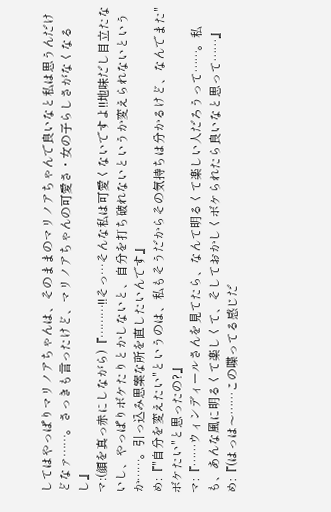してはやっぱりマリノアちゃんは、そのままのマリノアちゃんで良いなと私は思うんだけどなァ……。さっきも言ったけど、マリノアちゃんの可愛さ・女の子らしさがなくなるし』
マ:(顔を真っ赤にしながら)『………!!そっ…そんな私は可愛くないですよ!!地味だし目立たないし、やっぱりボケたりとかしないと、自分を打ち破れないというか変えられないというか……。引っ込み思案な所を直したいんです』
め:『"自分を変えたい"というのは、私もそうだからその気持ちは分かるけど、なんでまた"ボケたい"と思ったの?』
マ:『……ウィンディールさんを見てたら、なんて明るくて楽しい人だろうって……。私も、あんな風に明るくて楽しくて、そしておかしくボケられたら良いなと思って……』
め:『(はっは〜……この喋ってる感じだ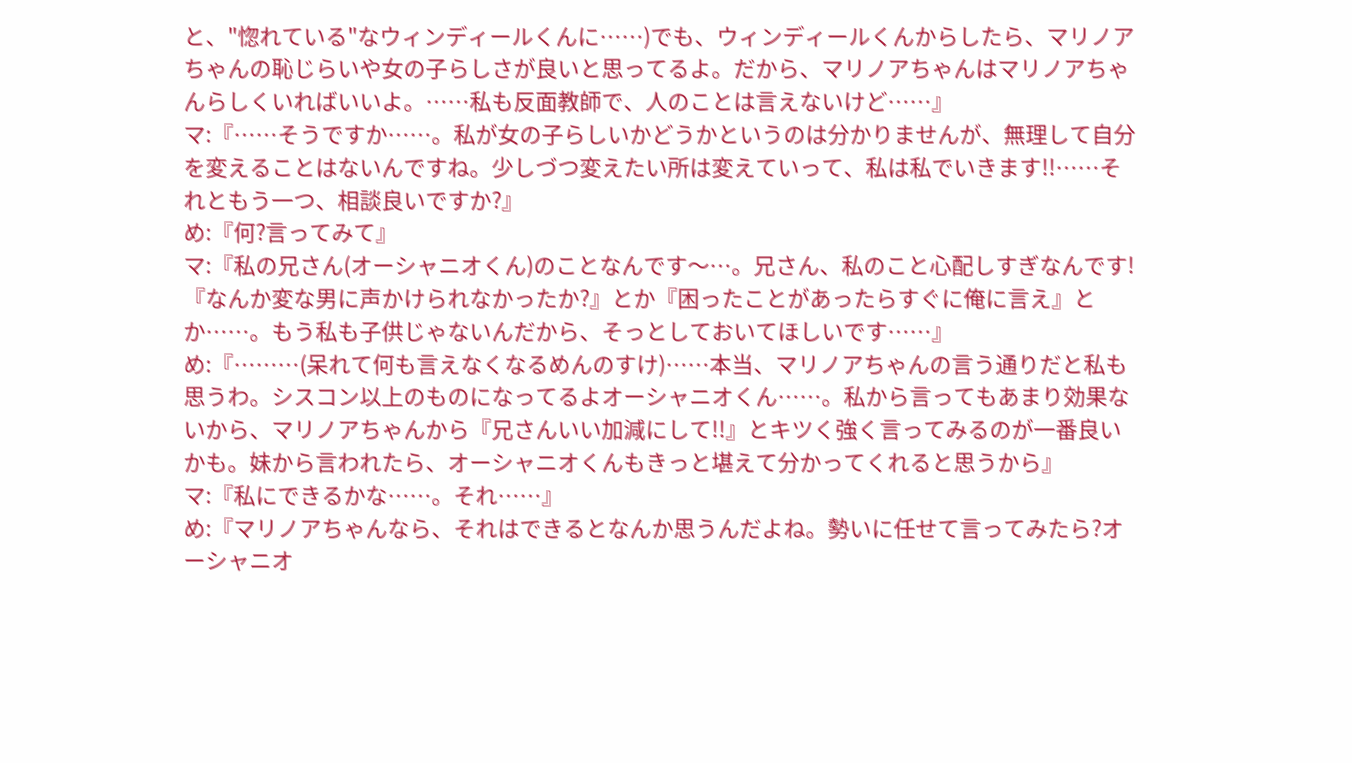と、"惚れている"なウィンディールくんに……)でも、ウィンディールくんからしたら、マリノアちゃんの恥じらいや女の子らしさが良いと思ってるよ。だから、マリノアちゃんはマリノアちゃんらしくいればいいよ。……私も反面教師で、人のことは言えないけど……』
マ:『……そうですか……。私が女の子らしいかどうかというのは分かりませんが、無理して自分を変えることはないんですね。少しづつ変えたい所は変えていって、私は私でいきます!!……それともう一つ、相談良いですか?』
め:『何?言ってみて』
マ:『私の兄さん(オーシャニオくん)のことなんです〜…。兄さん、私のこと心配しすぎなんです!『なんか変な男に声かけられなかったか?』とか『困ったことがあったらすぐに俺に言え』とか……。もう私も子供じゃないんだから、そっとしておいてほしいです……』
め:『………(呆れて何も言えなくなるめんのすけ)……本当、マリノアちゃんの言う通りだと私も思うわ。シスコン以上のものになってるよオーシャニオくん……。私から言ってもあまり効果ないから、マリノアちゃんから『兄さんいい加減にして!!』とキツく強く言ってみるのが一番良いかも。妹から言われたら、オーシャニオくんもきっと堪えて分かってくれると思うから』
マ:『私にできるかな……。それ……』
め:『マリノアちゃんなら、それはできるとなんか思うんだよね。勢いに任せて言ってみたら?オーシャニオ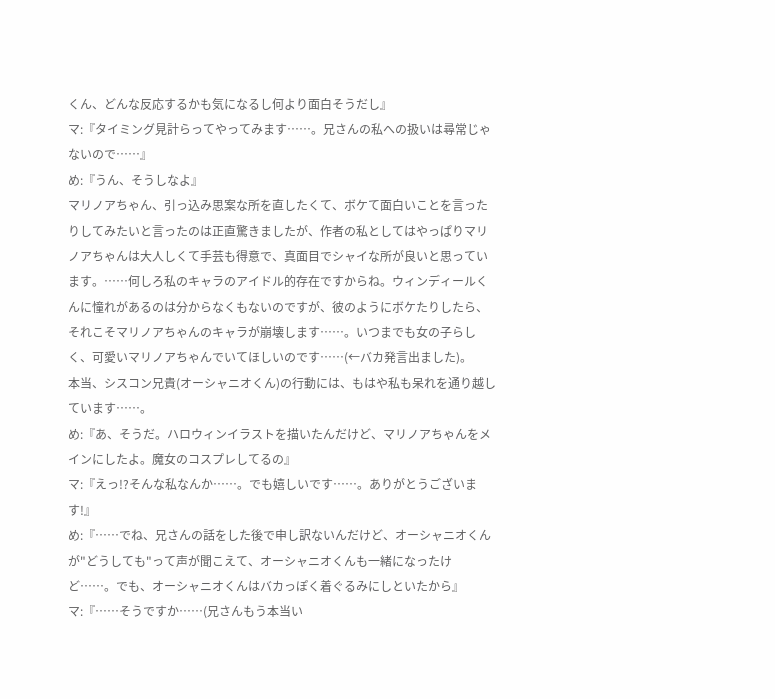くん、どんな反応するかも気になるし何より面白そうだし』
マ:『タイミング見計らってやってみます……。兄さんの私への扱いは尋常じゃないので……』
め:『うん、そうしなよ』
マリノアちゃん、引っ込み思案な所を直したくて、ボケて面白いことを言ったりしてみたいと言ったのは正直驚きましたが、作者の私としてはやっぱりマリノアちゃんは大人しくて手芸も得意で、真面目でシャイな所が良いと思っています。……何しろ私のキャラのアイドル的存在ですからね。ウィンディールくんに憧れがあるのは分からなくもないのですが、彼のようにボケたりしたら、それこそマリノアちゃんのキャラが崩壊します……。いつまでも女の子らしく、可愛いマリノアちゃんでいてほしいのです……(←バカ発言出ました)。
本当、シスコン兄貴(オーシャニオくん)の行動には、もはや私も呆れを通り越しています……。
め:『あ、そうだ。ハロウィンイラストを描いたんだけど、マリノアちゃんをメインにしたよ。魔女のコスプレしてるの』
マ:『えっ!?そんな私なんか……。でも嬉しいです……。ありがとうございます!』
め:『……でね、兄さんの話をした後で申し訳ないんだけど、オーシャニオくんが"どうしても"って声が聞こえて、オーシャニオくんも一緒になったけど……。でも、オーシャニオくんはバカっぽく着ぐるみにしといたから』
マ:『……そうですか……(兄さんもう本当い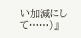い加減にして……)』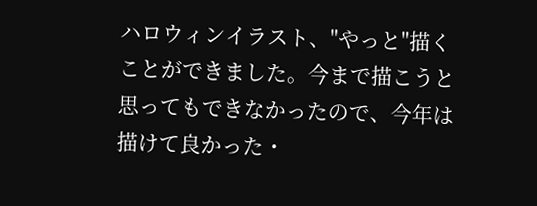ハロウィンイラスト、"やっと"描くことができました。今まで描こうと思ってもできなかったので、今年は描けて良かった・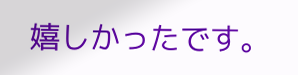嬉しかったです。